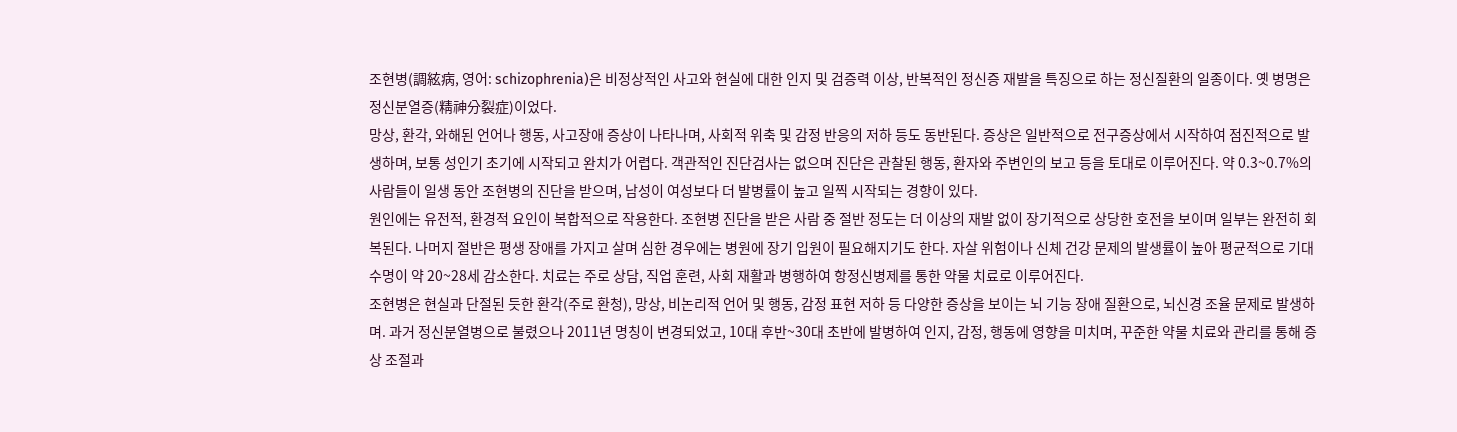조현병(調絃病, 영어: schizophrenia)은 비정상적인 사고와 현실에 대한 인지 및 검증력 이상, 반복적인 정신증 재발을 특징으로 하는 정신질환의 일종이다. 옛 병명은 정신분열증(精神分裂症)이었다.
망상, 환각, 와해된 언어나 행동, 사고장애 증상이 나타나며, 사회적 위축 및 감정 반응의 저하 등도 동반된다. 증상은 일반적으로 전구증상에서 시작하여 점진적으로 발생하며, 보통 성인기 초기에 시작되고 완치가 어렵다. 객관적인 진단검사는 없으며 진단은 관찰된 행동, 환자와 주변인의 보고 등을 토대로 이루어진다. 약 0.3~0.7%의 사람들이 일생 동안 조현병의 진단을 받으며, 남성이 여성보다 더 발병률이 높고 일찍 시작되는 경향이 있다.
원인에는 유전적, 환경적 요인이 복합적으로 작용한다. 조현병 진단을 받은 사람 중 절반 정도는 더 이상의 재발 없이 장기적으로 상당한 호전을 보이며 일부는 완전히 회복된다. 나머지 절반은 평생 장애를 가지고 살며 심한 경우에는 병원에 장기 입원이 필요해지기도 한다. 자살 위험이나 신체 건강 문제의 발생률이 높아 평균적으로 기대 수명이 약 20~28세 감소한다. 치료는 주로 상담, 직업 훈련, 사회 재활과 병행하여 항정신병제를 통한 약물 치료로 이루어진다.
조현병은 현실과 단절된 듯한 환각(주로 환청), 망상, 비논리적 언어 및 행동, 감정 표현 저하 등 다양한 증상을 보이는 뇌 기능 장애 질환으로, 뇌신경 조율 문제로 발생하며. 과거 정신분열병으로 불렸으나 2011년 명칭이 변경되었고, 10대 후반~30대 초반에 발병하여 인지, 감정, 행동에 영향을 미치며, 꾸준한 약물 치료와 관리를 통해 증상 조절과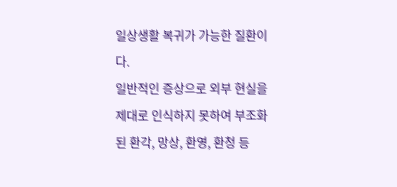일상생활 복귀가 가능한 질환이다.
일반적인 증상으로 외부 현실을 제대로 인식하지 못하여 부조화된 환각, 망상, 환영, 환청 등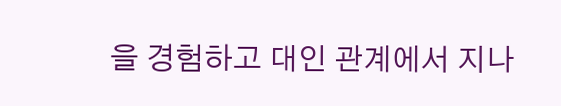을 경험하고 대인 관계에서 지나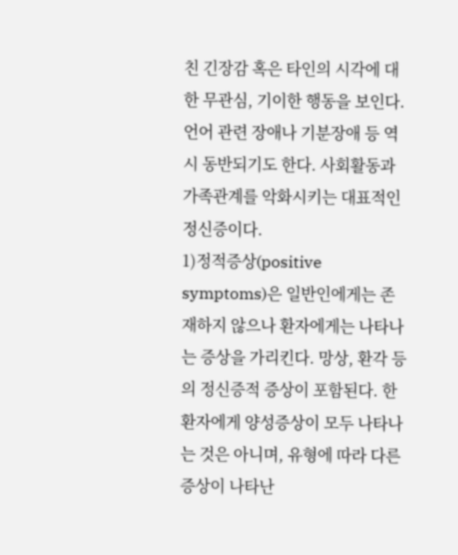친 긴장감 혹은 타인의 시각에 대한 무관심, 기이한 행동을 보인다. 언어 관련 장애나 기분장애 등 역시 동반되기도 한다. 사회활동과 가족관계를 악화시키는 대표적인 정신증이다.
1)정적증상(positive symptoms)은 일반인에게는 존재하지 않으나 환자에게는 나타나는 증상을 가리킨다. 망상, 환각 등의 정신증적 증상이 포함된다. 한 환자에게 양성증상이 모두 나타나는 것은 아니며, 유형에 따라 다른 증상이 나타난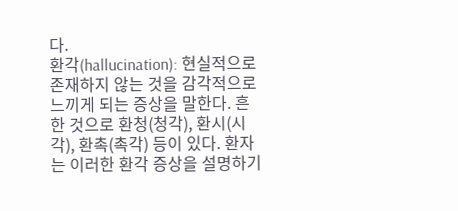다.
환각(hallucination): 현실적으로 존재하지 않는 것을 감각적으로 느끼게 되는 증상을 말한다. 흔한 것으로 환청(청각), 환시(시각), 환촉(촉각) 등이 있다. 환자는 이러한 환각 증상을 설명하기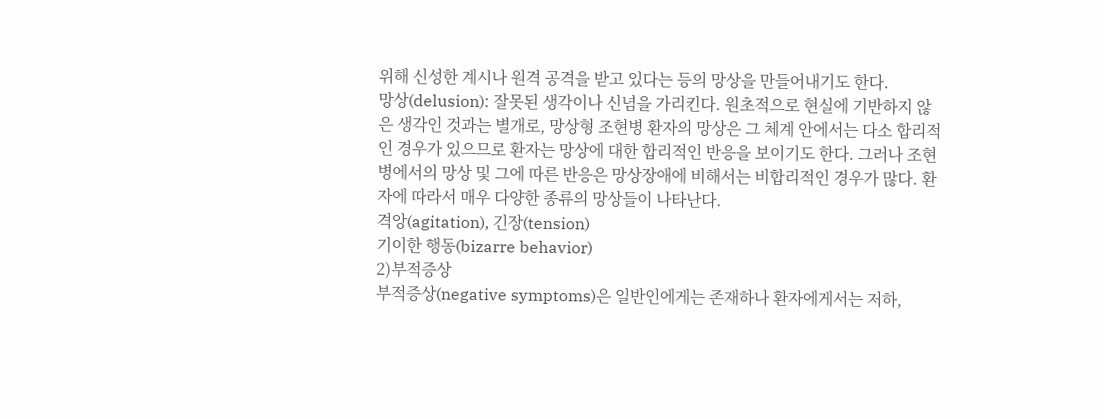위해 신성한 계시나 원격 공격을 받고 있다는 등의 망상을 만들어내기도 한다.
망상(delusion): 잘못된 생각이나 신념을 가리킨다. 원초적으로 현실에 기반하지 않은 생각인 것과는 별개로, 망상형 조현병 환자의 망상은 그 체계 안에서는 다소 합리적인 경우가 있으므로 환자는 망상에 대한 합리적인 반응을 보이기도 한다. 그러나 조현병에서의 망상 및 그에 따른 반응은 망상장애에 비해서는 비합리적인 경우가 많다. 환자에 따라서 매우 다양한 종류의 망상들이 나타난다.
격앙(agitation), 긴장(tension)
기이한 행동(bizarre behavior)
2)부적증상
부적증상(negative symptoms)은 일반인에게는 존재하나 환자에게서는 저하,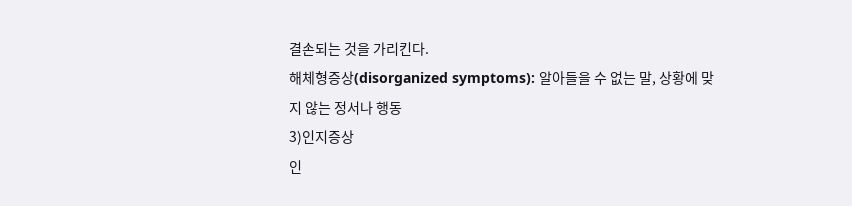결손되는 것을 가리킨다.
해체형증상(disorganized symptoms): 알아들을 수 없는 말, 상황에 맞지 않는 정서나 행동
3)인지증상
인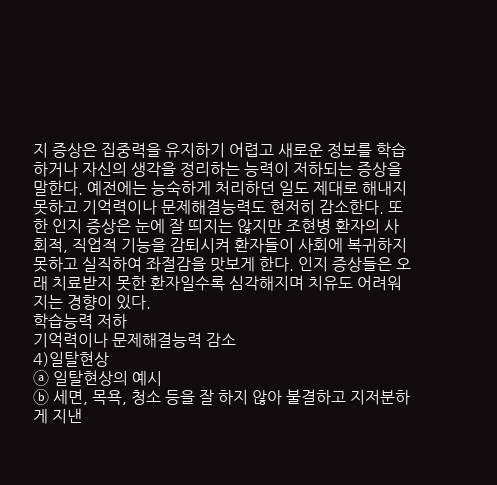지 증상은 집중력을 유지하기 어렵고 새로운 정보를 학습하거나 자신의 생각을 정리하는 능력이 저하되는 증상을 말한다. 예전에는 능숙하게 처리하던 일도 제대로 해내지 못하고 기억력이나 문제해결능력도 현저히 감소한다. 또한 인지 증상은 눈에 잘 띄지는 않지만 조현병 환자의 사회적, 직업적 기능을 감퇴시켜 환자들이 사회에 복귀하지 못하고 실직하여 좌절감을 맛보게 한다. 인지 증상들은 오래 치료받지 못한 환자일수록 심각해지며 치유도 어려워지는 경향이 있다.
학습능력 저하
기억력이나 문제해결능력 감소
4)일탈현상
ⓐ 일탈현상의 예시
ⓑ 세면, 목욕, 청소 등을 잘 하지 않아 불결하고 지저분하게 지낸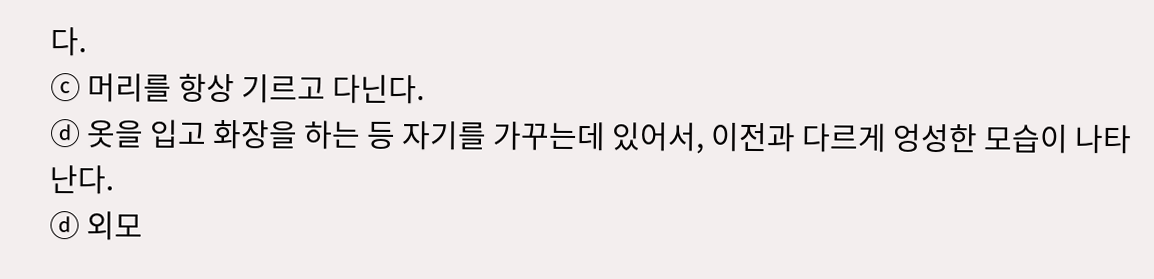다.
ⓒ 머리를 항상 기르고 다닌다.
ⓓ 옷을 입고 화장을 하는 등 자기를 가꾸는데 있어서, 이전과 다르게 엉성한 모습이 나타난다.
ⓓ 외모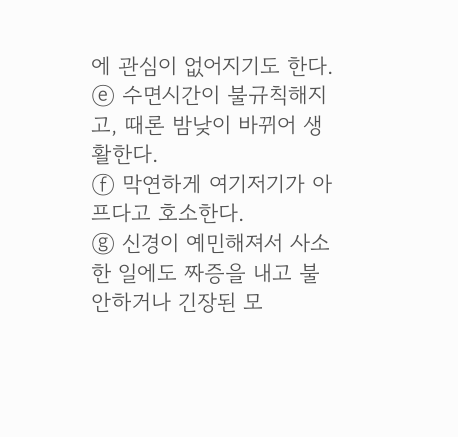에 관심이 없어지기도 한다.
ⓔ 수면시간이 불규칙해지고, 때론 밤낮이 바뀌어 생활한다.
ⓕ 막연하게 여기저기가 아프다고 호소한다.
ⓖ 신경이 예민해져서 사소한 일에도 짜증을 내고 불안하거나 긴장된 모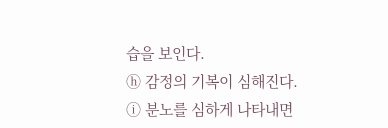습을 보인다.
ⓗ 감정의 기복이 심해진다.
ⓘ 분노를 심하게 나타내면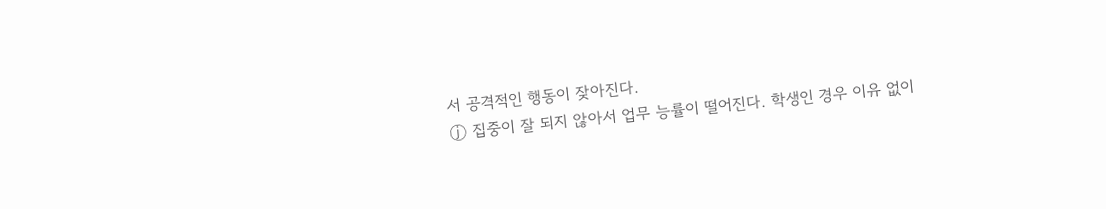서 공격적인 행동이 잦아진다.
ⓙ 집중이 잘 되지 않아서 업무 능률이 떨어진다. 학생인 경우 이유 없이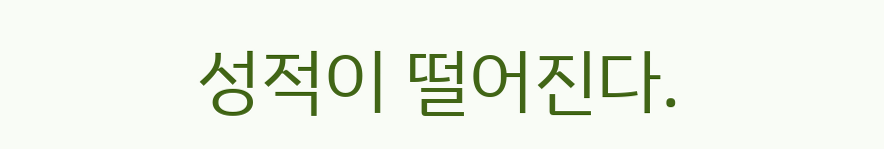성적이 떨어진다.